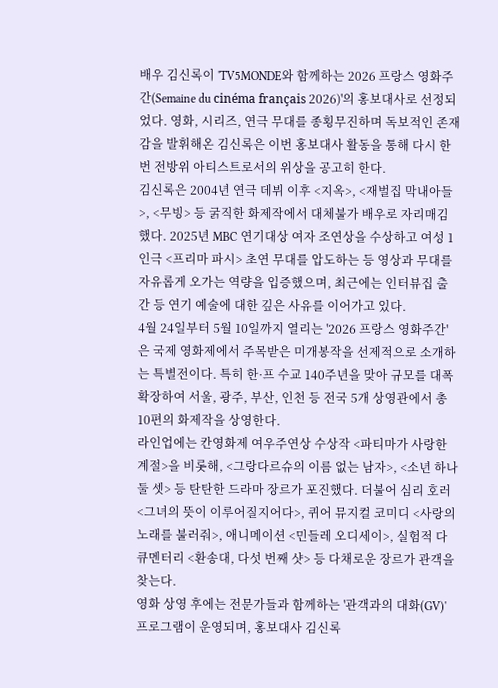배우 김신록이 'TV5MONDE와 함께하는 2026 프랑스 영화주간(Semaine du cinéma français 2026)'의 홍보대사로 선정되었다. 영화, 시리즈, 연극 무대를 종횡무진하며 독보적인 존재감을 발휘해온 김신록은 이번 홍보대사 활동을 통해 다시 한번 전방위 아티스트로서의 위상을 공고히 한다.
김신록은 2004년 연극 데뷔 이후 <지옥>, <재벌집 막내아들>, <무빙> 등 굵직한 화제작에서 대체불가 배우로 자리매김했다. 2025년 MBC 연기대상 여자 조연상을 수상하고 여성 1인극 <프리마 파시> 초연 무대를 압도하는 등 영상과 무대를 자유롭게 오가는 역량을 입증했으며, 최근에는 인터뷰집 출간 등 연기 예술에 대한 깊은 사유를 이어가고 있다.
4월 24일부터 5월 10일까지 열리는 '2026 프랑스 영화주간'은 국제 영화제에서 주목받은 미개봉작을 선제적으로 소개하는 특별전이다. 특히 한·프 수교 140주년을 맞아 규모를 대폭 확장하여 서울, 광주, 부산, 인천 등 전국 5개 상영관에서 총 10편의 화제작을 상영한다.
라인업에는 칸영화제 여우주연상 수상작 <파티마가 사랑한 계절>을 비롯해, <그랑다르슈의 이름 없는 남자>, <소년 하나 둘 셋> 등 탄탄한 드라마 장르가 포진했다. 더불어 심리 호러 <그녀의 뜻이 이루어질지어다>, 퀴어 뮤지컬 코미디 <사랑의 노래를 불러줘>, 애니메이션 <민들레 오디세이>, 실험적 다큐멘터리 <환송대, 다섯 번째 샷> 등 다채로운 장르가 관객을 찾는다.
영화 상영 후에는 전문가들과 함께하는 '관객과의 대화(GV)' 프로그램이 운영되며, 홍보대사 김신록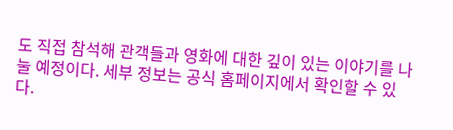도 직접 참석해 관객들과 영화에 대한 깊이 있는 이야기를 나눌 예정이다. 세부 정보는 공식 홈페이지에서 확인할 수 있다.